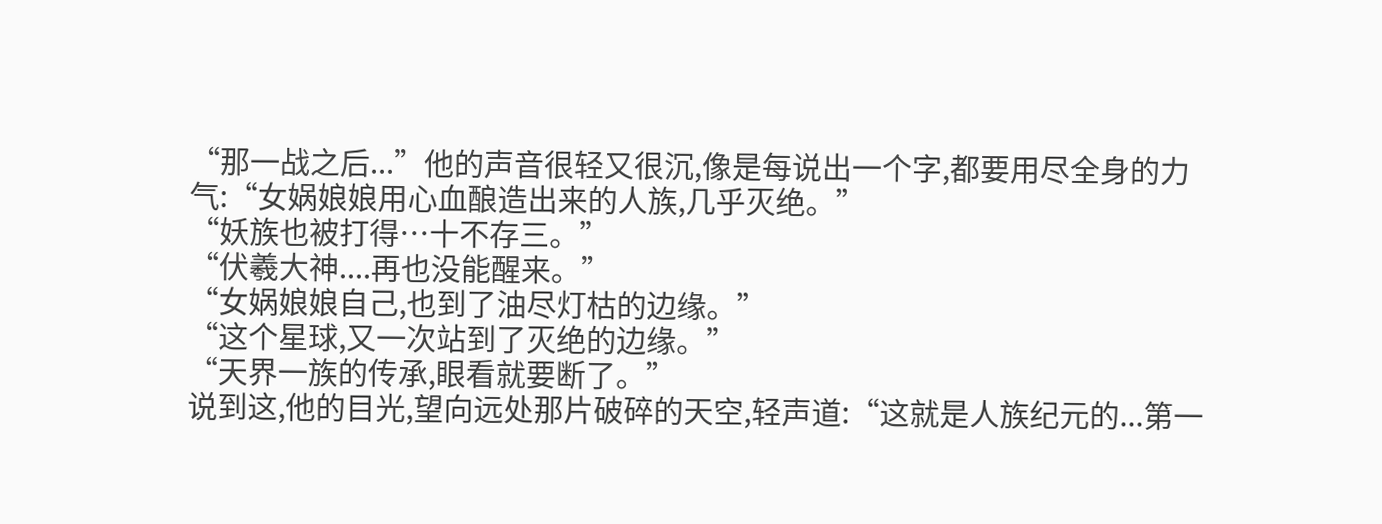“那一战之后...”他的声音很轻又很沉,像是每说出一个字,都要用尽全身的力气:“女娲娘娘用心血酿造出来的人族,几乎灭绝。”
“妖族也被打得…十不存三。”
“伏羲大神....再也没能醒来。”
“女娲娘娘自己,也到了油尽灯枯的边缘。”
“这个星球,又一次站到了灭绝的边缘。”
“天界一族的传承,眼看就要断了。”
说到这,他的目光,望向远处那片破碎的天空,轻声道:“这就是人族纪元的...第一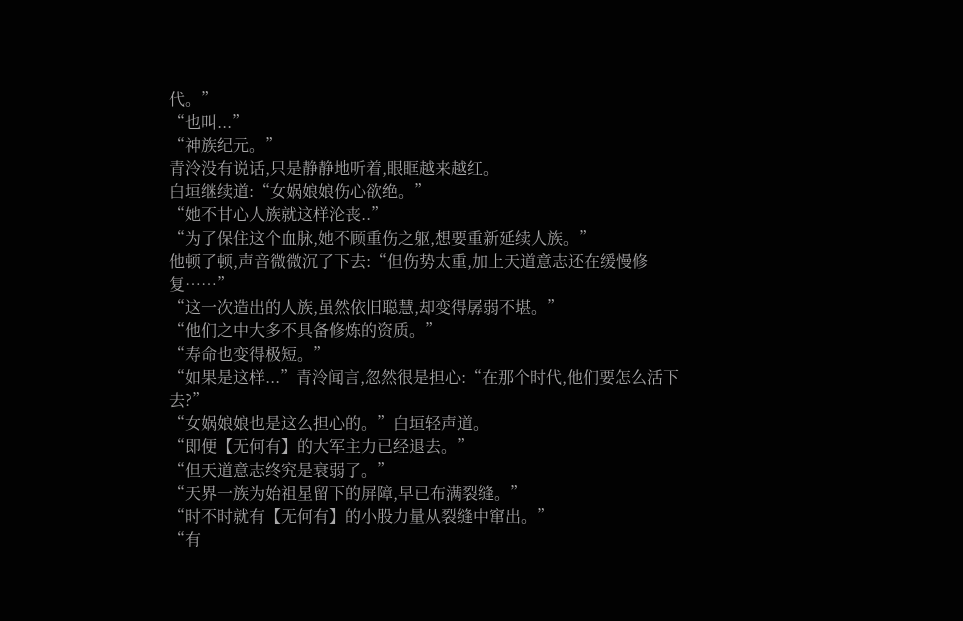代。”
“也叫...”
“神族纪元。”
青泠没有说话,只是静静地听着,眼眶越来越红。
白垣继续道:“女娲娘娘伤心欲绝。”
“她不甘心人族就这样沦丧..”
“为了保住这个血脉,她不顾重伤之躯,想要重新延续人族。”
他顿了顿,声音微微沉了下去:“但伤势太重,加上天道意志还在缓慢修复……”
“这一次造出的人族,虽然依旧聪慧,却变得孱弱不堪。”
“他们之中大多不具备修炼的资质。”
“寿命也变得极短。”
“如果是这样...”青泠闻言,忽然很是担心:“在那个时代,他们要怎么活下去?”
“女娲娘娘也是这么担心的。”白垣轻声道。
“即便【无何有】的大军主力已经退去。”
“但天道意志终究是衰弱了。”
“天界一族为始祖星留下的屏障,早已布满裂缝。”
“时不时就有【无何有】的小股力量从裂缝中窜出。”
“有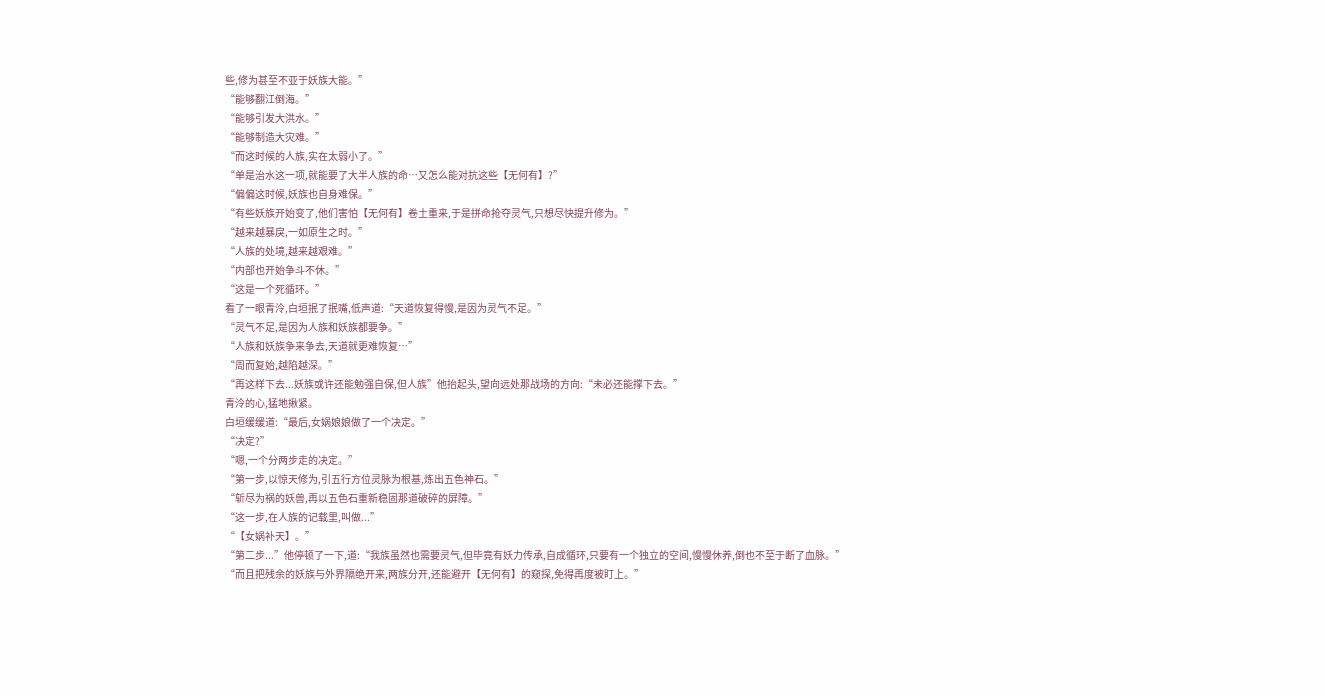些,修为甚至不亚于妖族大能。”
“能够翻江倒海。”
“能够引发大洪水。”
“能够制造大灾难。”
“而这时候的人族,实在太弱小了。”
“单是治水这一项,就能要了大半人族的命…又怎么能对抗这些【无何有】?”
“偏偏这时候,妖族也自身难保。”
“有些妖族开始变了,他们害怕【无何有】卷土重来,于是拼命抢夺灵气,只想尽快提升修为。”
“越来越暴戾,一如原生之时。”
“人族的处境,越来越艰难。”
“内部也开始争斗不休。”
“这是一个死循环。”
看了一眼青泠,白垣抿了抿嘴,低声道:“天道恢复得慢,是因为灵气不足。”
“灵气不足,是因为人族和妖族都要争。”
“人族和妖族争来争去,天道就更难恢复…”
“周而复始,越陷越深。”
“再这样下去...妖族或许还能勉强自保,但人族”他抬起头,望向远处那战场的方向:“未必还能撑下去。”
青泠的心,猛地揪紧。
白垣缓缓道:“最后,女娲娘娘做了一个决定。”
“决定?”
“嗯,一个分两步走的决定。”
“第一步,以惊天修为,引五行方位灵脉为根基,炼出五色神石。”
“斩尽为祸的妖兽,再以五色石重新稳固那道破碎的屏障。”
“这一步,在人族的记载里,叫做...”
“【女娲补天】。”
“第二步...”他停顿了一下,道:“我族虽然也需要灵气,但毕竟有妖力传承,自成循环,只要有一个独立的空间,慢慢休养,倒也不至于断了血脉。”
“而且把残余的妖族与外界隔绝开来,两族分开,还能避开【无何有】的窥探,免得再度被盯上。”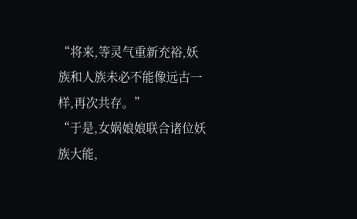“将来,等灵气重新充裕,妖族和人族未必不能像远古一样,再次共存。”
“于是,女娲娘娘联合诸位妖族大能,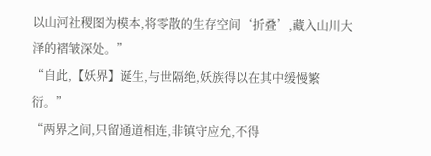以山河社稷图为模本,将零散的生存空间‘折叠’,藏入山川大泽的褶皱深处。”
“自此,【妖界】诞生,与世隔绝,妖族得以在其中缓慢繁衍。”
“两界之间,只留通道相连,非镇守应允,不得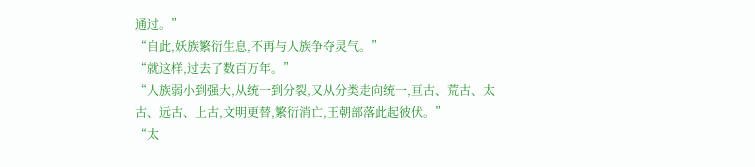通过。”
“自此,妖族繁衍生息,不再与人族争夺灵气。”
“就这样,过去了数百万年。”
“人族弱小到强大,从统一到分裂,又从分类走向统一,亘古、荒古、太古、远古、上古,文明更替,繁衍消亡,王朝部落此起彼伏。”
“太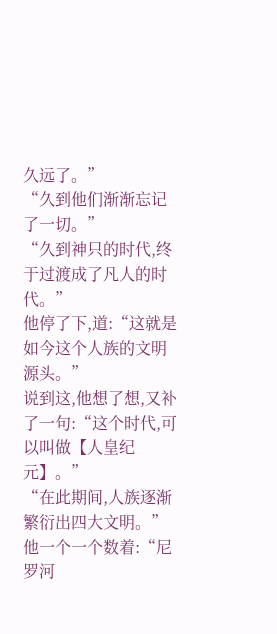久远了。”
“久到他们渐渐忘记了一切。”
“久到神只的时代,终于过渡成了凡人的时代。”
他停了下,道:“这就是如今这个人族的文明源头。”
说到这,他想了想,又补了一句:“这个时代,可以叫做【人皇纪元】。”
“在此期间,人族逐渐繁衍出四大文明。”
他一个一个数着:“尼罗河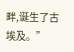畔,诞生了古埃及。”